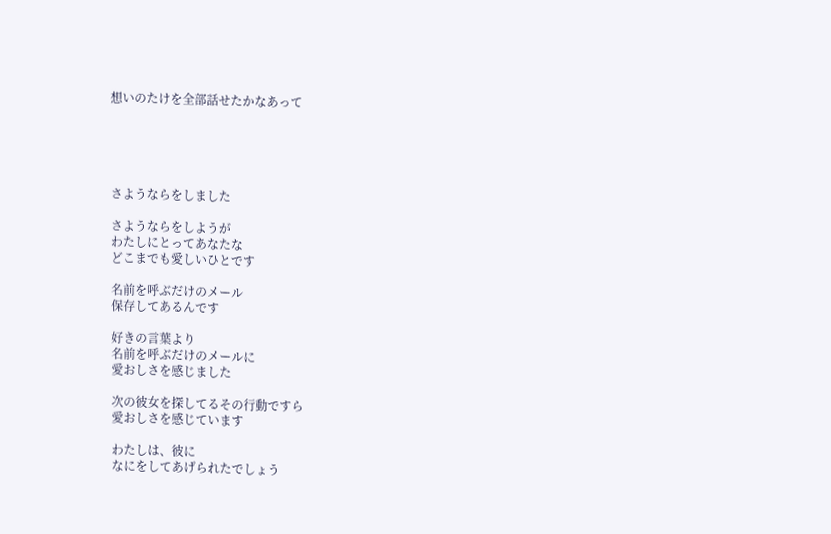想いのたけを全部話せたかなあって





さようならをしました

さようならをしようが
わたしにとってあなたな
どこまでも愛しいひとです

名前を呼ぶだけのメール
保存してあるんです

好きの言葉より
名前を呼ぶだけのメールに
愛おしさを感じました

次の彼女を探してるその行動ですら
愛おしさを感じています

わたしは、彼に
なにをしてあげられたでしょう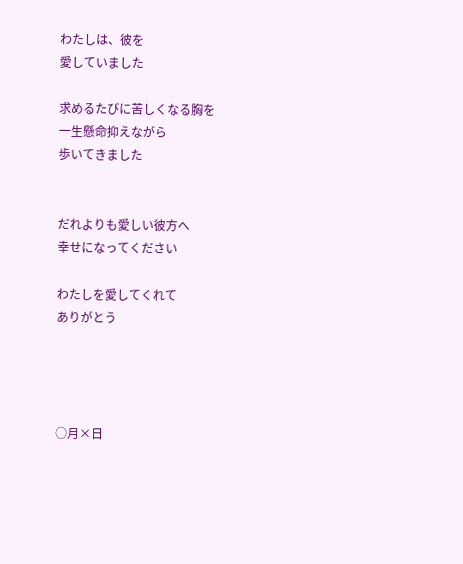わたしは、彼を
愛していました

求めるたびに苦しくなる胸を
一生懸命抑えながら
歩いてきました


だれよりも愛しい彼方へ
幸せになってください

わたしを愛してくれて
ありがとう




○月×日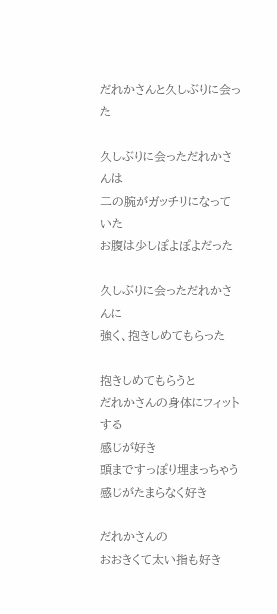だれかさんと久しぶりに会った

久しぶりに会っただれかさんは
二の腕がガッチリになっていた
お腹は少しぽよぽよだった

久しぶりに会っただれかさんに
強く、抱きしめてもらった

抱きしめてもらうと
だれかさんの身体にフィットする
感じが好き
頭まですっぽり埋まっちゃう
感じがたまらなく好き

だれかさんの
おおきくて太い指も好き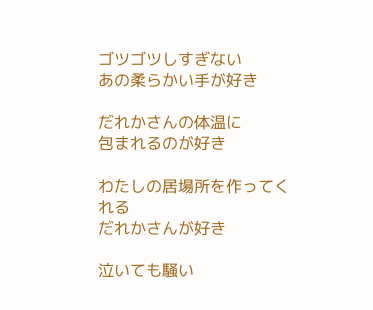ゴツゴツしすぎない
あの柔らかい手が好き

だれかさんの体温に
包まれるのが好き

わたしの居場所を作ってくれる
だれかさんが好き

泣いても騒い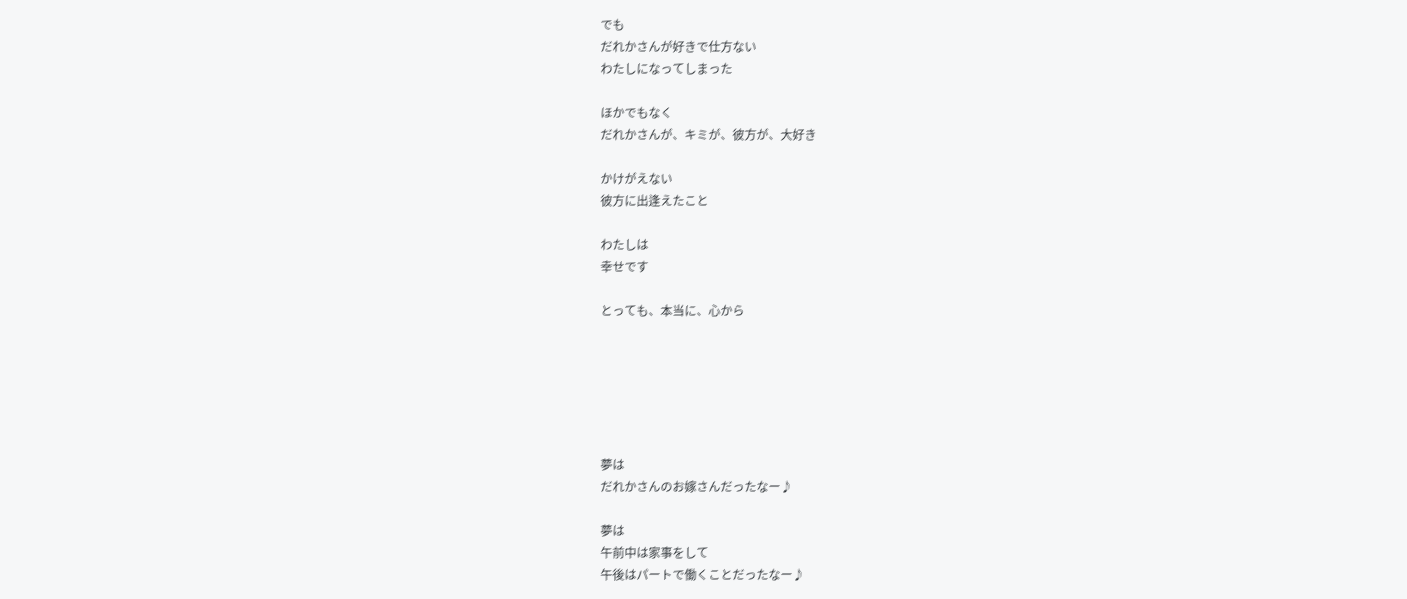でも
だれかさんが好きで仕方ない
わたしになってしまった

ほかでもなく
だれかさんが、キミが、彼方が、大好き

かけがえない
彼方に出逢えたこと

わたしは
幸せです

とっても、本当に、心から






夢は
だれかさんのお嫁さんだったなー♪

夢は
午前中は家事をして
午後はパートで働くことだったなー♪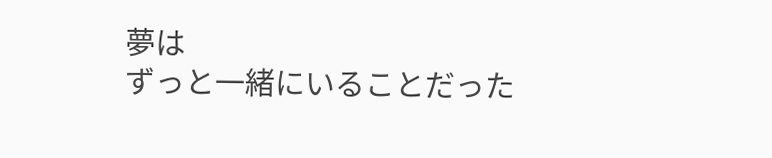夢は
ずっと一緒にいることだった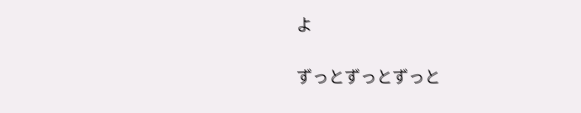よ

ずっとずっとずっと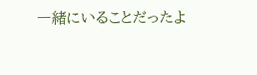一緒にいることだったよ